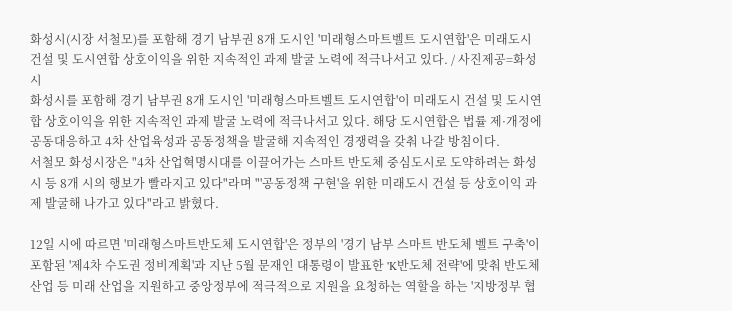화성시(시장 서철모)를 포함해 경기 남부권 8개 도시인 '미래형스마트벨트 도시연합'은 미래도시 건설 및 도시연합 상호이익을 위한 지속적인 과제 발굴 노력에 적극나서고 있다. / 사진제공=화성시
화성시를 포함해 경기 남부권 8개 도시인 '미래형스마트벨트 도시연합'이 미래도시 건설 및 도시연합 상호이익을 위한 지속적인 과제 발굴 노력에 적극나서고 있다. 해당 도시연합은 법률 제·개정에 공동대응하고 4차 산업육성과 공동정책을 발굴해 지속적인 경쟁력을 갖춰 나갈 방침이다.
서철모 화성시장은 "4차 산업혁명시대를 이끌어가는 스마트 반도체 중심도시로 도약하려는 화성시 등 8개 시의 행보가 빨라지고 있다"라며 "'공동정책 구현'을 위한 미래도시 건설 등 상호이익 과제 발굴해 나가고 있다"라고 밝혔다.

12일 시에 따르면 '미래형스마트반도체 도시연합'은 정부의 '경기 남부 스마트 반도체 벨트 구축'이 포함된 '제4차 수도권 정비계획'과 지난 5월 문재인 대통령이 발표한 'K반도체 전략'에 맞춰 반도체 산업 등 미래 산업을 지원하고 중앙정부에 적극적으로 지원을 요청하는 역할을 하는 '지방정부 협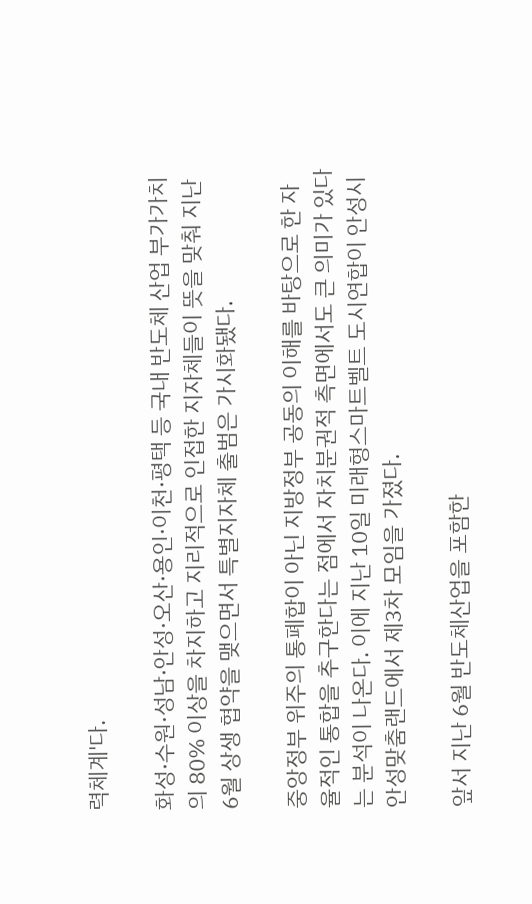력체계'다.

화성·수원·성남·안성·오산·용인·이천·평택 등 국내 반도체 산업 부가가치의 80% 이상을 차지하고 지리적으로 인접한 지자체들이 뜻을 맞춰 지난 6월 상생 협약을 맺으면서 특별지자체 출범은 가시화됐다.

중앙정부 위주의 통폐합이 아닌 지방정부 공동의 이해를 바탕으로 한 자율적인 통합을 추구한다는 점에서 자치분권적 측면에서도 큰 의미가 있다는 분석이 나온다. 이에 지난 10일 미래형스마트벨트 도시연합이 안성시 안성맞춤랜드에서 제3차 모임을 가졌다.

앞서 지난 6월 반도체산업을 포함한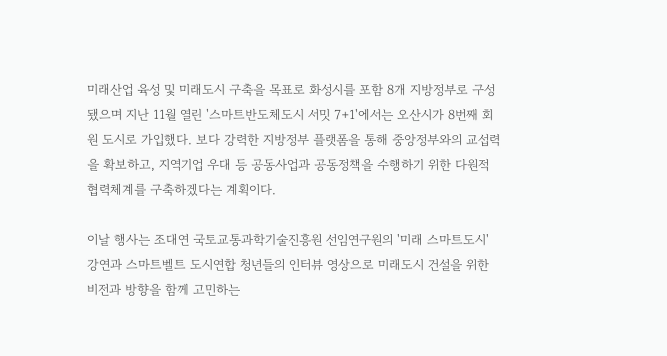미래산업 육성 및 미래도시 구축을 목표로 화성시를 포함 8개 지방정부로 구성됐으며 지난 11월 열린 '스마트반도체도시 서밋 7+1'에서는 오산시가 8번째 회원 도시로 가입했다. 보다 강력한 지방정부 플랫폼을 통해 중앙정부와의 교섭력을 확보하고, 지역기업 우대 등 공동사업과 공동정책을 수행하기 위한 다원적 협력체계를 구축하겠다는 계획이다.

이날 행사는 조대연 국토교통과학기술진흥원 선임연구원의 '미래 스마트도시' 강연과 스마트벨트 도시연합 청년들의 인터뷰 영상으로 미래도시 건설을 위한 비전과 방향을 함께 고민하는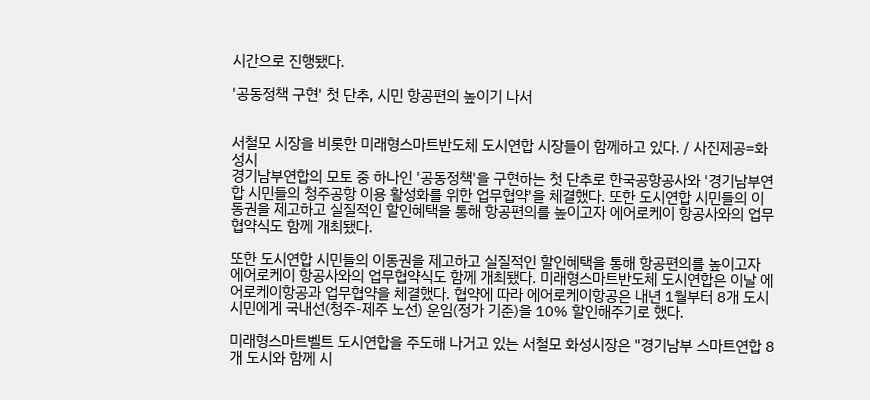시간으로 진행됐다.

'공동정책 구현' 첫 단추, 시민 항공편의 높이기 나서


서철모 시장을 비롯한 미래형스마트반도체 도시연합 시장들이 함께하고 있다. / 사진제공=화성시
경기남부연합의 모토 중 하나인 '공동정책'을 구현하는 첫 단추로 한국공항공사와 '경기남부연합 시민들의 청주공항 이용 활성화를 위한 업무협약'을 체결했다. 또한 도시연합 시민들의 이동권을 제고하고 실질적인 할인혜택을 통해 항공편의를 높이고자 에어로케이 항공사와의 업무협약식도 함께 개최됐다.

또한 도시연합 시민들의 이동권을 제고하고 실질적인 할인혜택을 통해 항공편의를 높이고자 에어로케이 항공사와의 업무협약식도 함께 개최됐다. 미래형스마트반도체 도시연합은 이날 에어로케이항공과 업무협약을 체결했다. 협약에 따라 에어로케이항공은 내년 1월부터 8개 도시 시민에게 국내선(청주-제주 노선) 운임(정가 기준)을 10% 할인해주기로 했다.

미래형스마트벨트 도시연합을 주도해 나거고 있는 서철모 화성시장은 "경기남부 스마트연합 8개 도시와 함께 시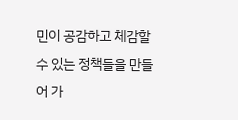민이 공감하고 체감할 수 있는 정책들을 만들어 가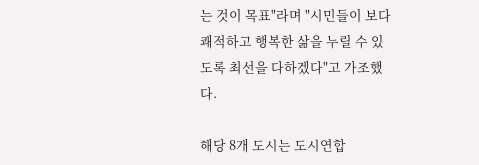는 것이 목표"라며 "시민들이 보다 쾌적하고 행복한 삶을 누릴 수 있도록 최선을 다하겠다"고 가조했다.

해당 8개 도시는 도시연합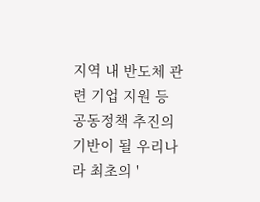지역 내 반도체 관련 기업 지원 등 공동정책 추진의 기반이 될 우리나라 최초의 '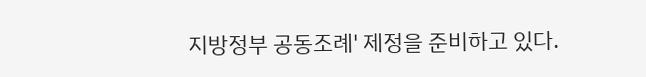지방정부 공동조례' 제정을 준비하고 있다.